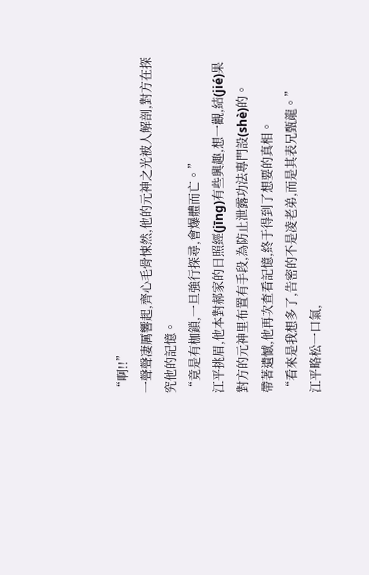“啊!!”
一聲聲凄厲響起,齊心毛骨悚然,他的元神之光被人解剖,對方在探究他的記憶。
“竟是有枷鎖,一旦強行探尋,會爆體而亡。”
江平挑眉,他本對郝家的日照經(jīng)有些興趣,想一觀,結(jié)果對方的元神里布置有手段,為防止泄露功法專門設(shè)的。
帶著遺憾,他再次查看記憶,終于得到了想要的真相。
“看來是我想多了,告密的不是凌老弟,而是其表兄甄龍。”
江平略松一口氣,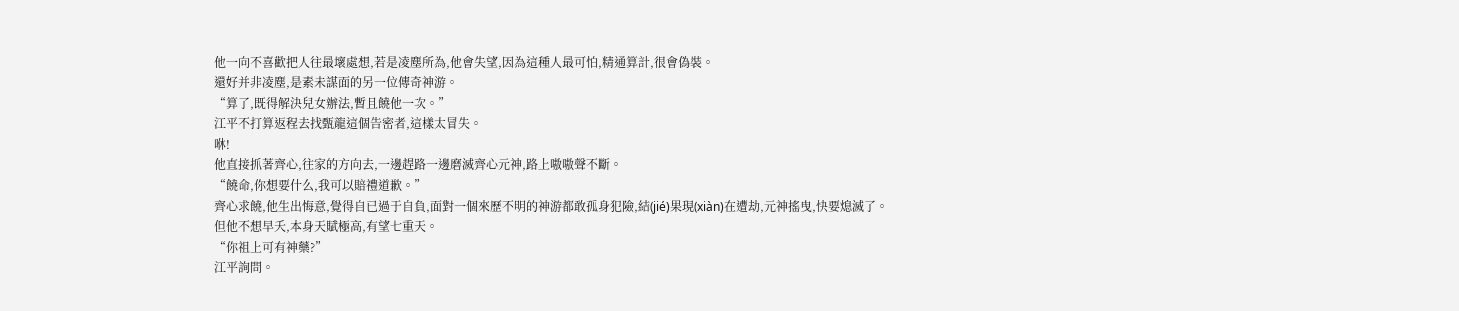他一向不喜歡把人往最壞處想,若是凌塵所為,他會失望,因為這種人最可怕,精通算計,很會偽裝。
還好并非凌塵,是素未謀面的另一位傳奇神游。
“算了,既得解決兒女辦法,暫且饒他一次。”
江平不打算返程去找甄龍這個告密者,這樣太冒失。
咻!
他直接抓著齊心,往家的方向去,一邊趕路一邊磨滅齊心元神,路上嗷嗷聲不斷。
“饒命,你想要什么,我可以賠禮道歉。”
齊心求饒,他生出悔意,覺得自已過于自負,面對一個來歷不明的神游都敢孤身犯險,結(jié)果現(xiàn)在遭劫,元神搖曳,快要熄滅了。
但他不想早夭,本身天賦極高,有望七重天。
“你祖上可有神藥?”
江平詢問。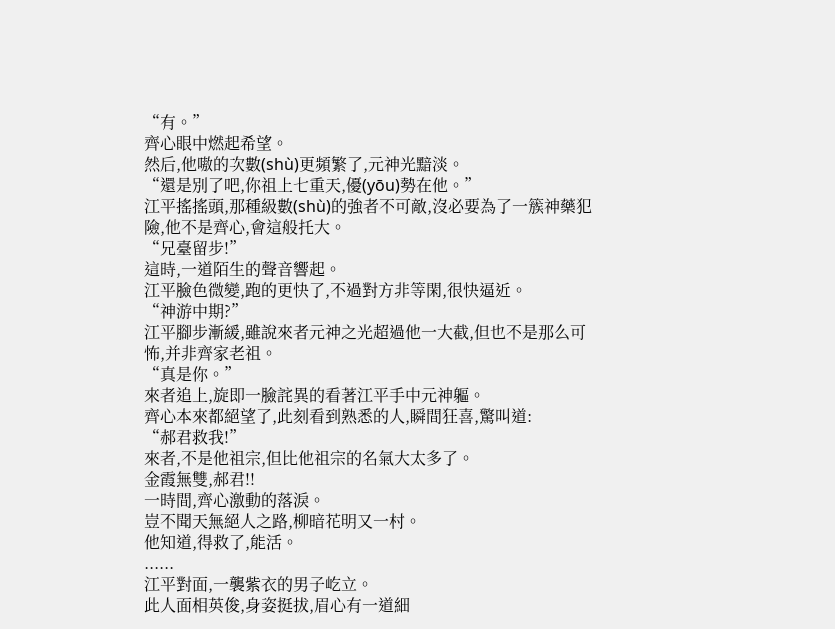“有。”
齊心眼中燃起希望。
然后,他嗷的次數(shù)更頻繁了,元神光黯淡。
“還是別了吧,你祖上七重天,優(yōu)勢在他。”
江平搖搖頭,那種級數(shù)的強者不可敵,沒必要為了一簇神藥犯險,他不是齊心,會這般托大。
“兄臺留步!”
這時,一道陌生的聲音響起。
江平臉色微變,跑的更快了,不過對方非等閑,很快逼近。
“神游中期?”
江平腳步漸緩,雖說來者元神之光超過他一大截,但也不是那么可怖,并非齊家老祖。
“真是你。”
來者追上,旋即一臉詫異的看著江平手中元神軀。
齊心本來都絕望了,此刻看到熟悉的人,瞬間狂喜,驚叫道:
“郝君救我!”
來者,不是他祖宗,但比他祖宗的名氣大太多了。
金霞無雙,郝君!!
一時間,齊心激動的落淚。
豈不聞天無絕人之路,柳暗花明又一村。
他知道,得救了,能活。
......
江平對面,一襲紫衣的男子屹立。
此人面相英俊,身姿挺拔,眉心有一道細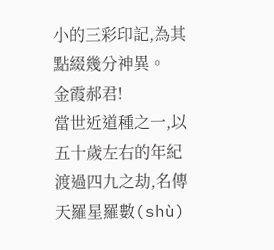小的三彩印記,為其點綴幾分神異。
金霞郝君!
當世近道種之一,以五十歲左右的年紀渡過四九之劫,名傳天羅星羅數(shù)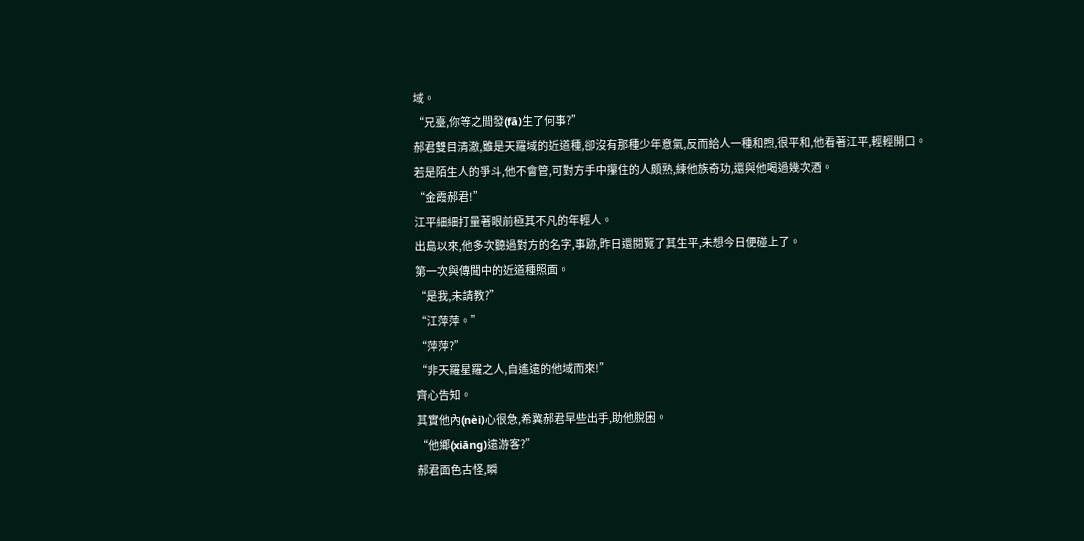域。
“兄臺,你等之間發(fā)生了何事?”
郝君雙目清澈,雖是天羅域的近道種,卻沒有那種少年意氣,反而給人一種和煦,很平和,他看著江平,輕輕開口。
若是陌生人的爭斗,他不會管,可對方手中攥住的人頗熟,練他族奇功,還與他喝過幾次酒。
“金霞郝君!”
江平細細打量著眼前極其不凡的年輕人。
出島以來,他多次聽過對方的名字,事跡,昨日還閱覽了其生平,未想今日便碰上了。
第一次與傳聞中的近道種照面。
“是我,未請教?”
“江萍萍。”
“萍萍?”
“非天羅星羅之人,自遙遠的他域而來!”
齊心告知。
其實他內(nèi)心很急,希冀郝君早些出手,助他脫困。
“他鄉(xiāng)遠游客?”
郝君面色古怪,瞬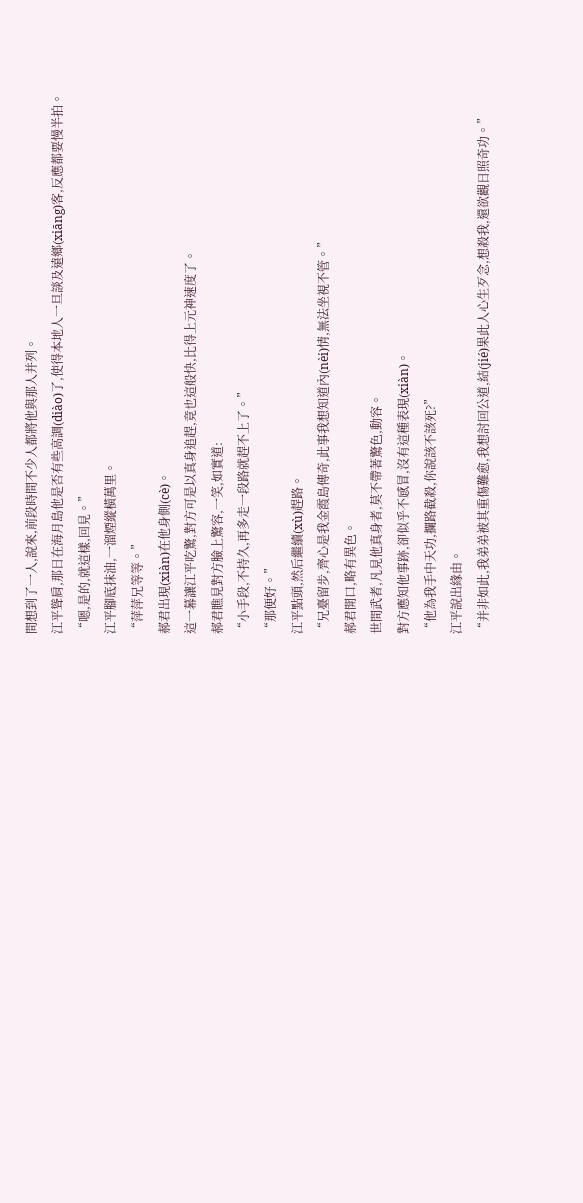間想到了一人,說來,前段時間不少人都將他與那人并列。
江平聳肩,那日在海月島他是否有些高調(diào)了,使得本地人一旦談及遠鄉(xiāng)客,反應都要慢半拍。
“嗯,是的,就這樣,回見。”
江平腳底抹油,一溜煙縱橫萬里。
“萍萍兄等等。”
郝君出現(xiàn)在他身側(cè)。
這一幕讓江平吃驚,對方可是以真身追趕,竟也這般快,比得上元神速度了。
郝君瞧見對方臉上驚容,一笑,如實道:
“小手段,不持久,再多走一段路就趕不上了。”
“那便好。”
江平點頭,然后繼續(xù)趕路。
“兄臺留步,齊心是我金霞島傳奇,此事我想知道內(nèi)情,無法坐視不管。”
郝君開口,略有異色。
世間武者,凡見他真身者,莫不帶著驚色,動容。
對方應知他事跡,卻似乎不感冒,沒有這種表現(xiàn)。
“他為我手中天功,攔路截殺,你說該不該死?”
江平說出緣由。
“并非如此,我弟弟被其重傷難愈,我想討回公道,結(jié)果此人心生歹念,想殺我,還欲觀日照奇功。”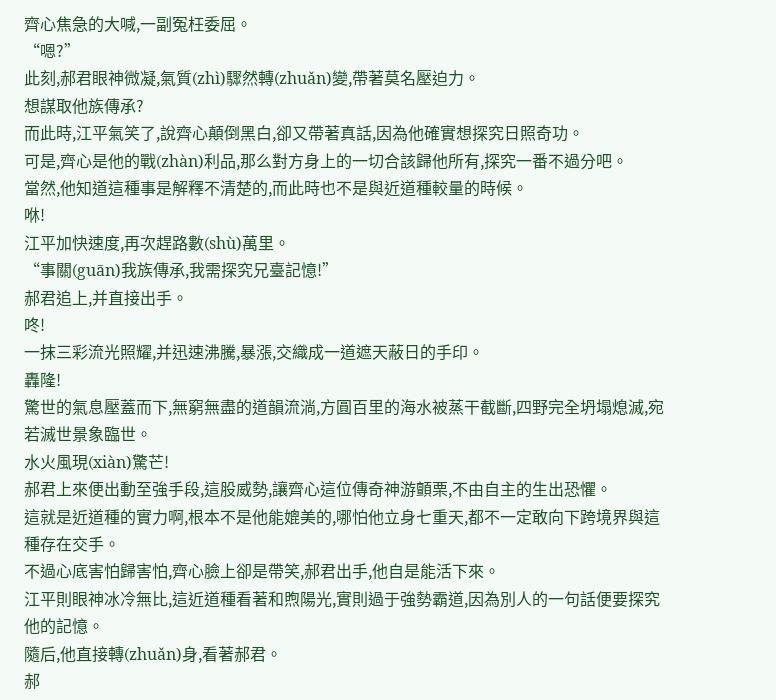齊心焦急的大喊,一副冤枉委屈。
“嗯?”
此刻,郝君眼神微凝,氣質(zhì)驟然轉(zhuǎn)變,帶著莫名壓迫力。
想謀取他族傳承?
而此時,江平氣笑了,說齊心顛倒黑白,卻又帶著真話,因為他確實想探究日照奇功。
可是,齊心是他的戰(zhàn)利品,那么對方身上的一切合該歸他所有,探究一番不過分吧。
當然,他知道這種事是解釋不清楚的,而此時也不是與近道種較量的時候。
咻!
江平加快速度,再次趕路數(shù)萬里。
“事關(guān)我族傳承,我需探究兄臺記憶!”
郝君追上,并直接出手。
咚!
一抹三彩流光照耀,并迅速沸騰,暴漲,交織成一道遮天蔽日的手印。
轟隆!
驚世的氣息壓蓋而下,無窮無盡的道韻流淌,方圓百里的海水被蒸干截斷,四野完全坍塌熄滅,宛若滅世景象臨世。
水火風現(xiàn)驚芒!
郝君上來便出動至強手段,這股威勢,讓齊心這位傳奇神游顫栗,不由自主的生出恐懼。
這就是近道種的實力啊,根本不是他能媲美的,哪怕他立身七重天,都不一定敢向下跨境界與這種存在交手。
不過心底害怕歸害怕,齊心臉上卻是帶笑,郝君出手,他自是能活下來。
江平則眼神冰冷無比,這近道種看著和煦陽光,實則過于強勢霸道,因為別人的一句話便要探究他的記憶。
隨后,他直接轉(zhuǎn)身,看著郝君。
郝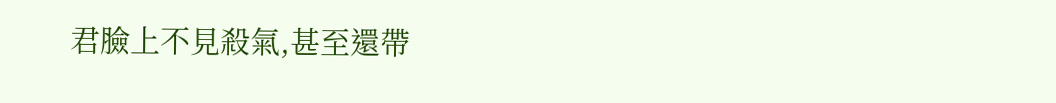君臉上不見殺氣,甚至還帶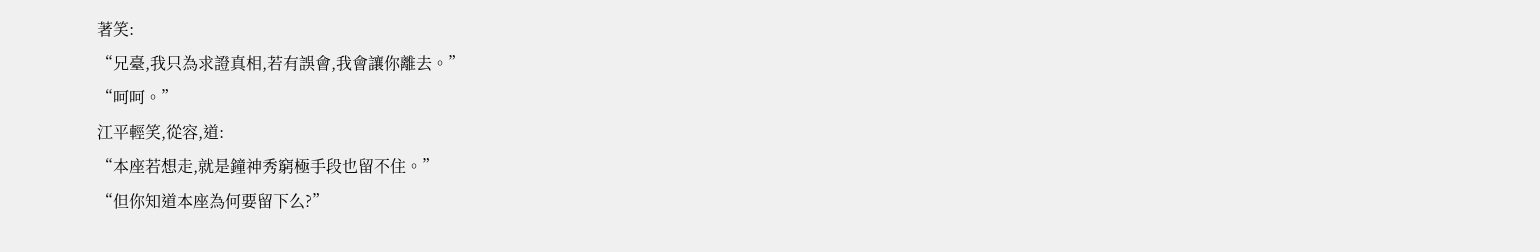著笑:
“兄臺,我只為求證真相,若有誤會,我會讓你離去。”
“呵呵。”
江平輕笑,從容,道:
“本座若想走,就是鐘神秀窮極手段也留不住。”
“但你知道本座為何要留下么?”